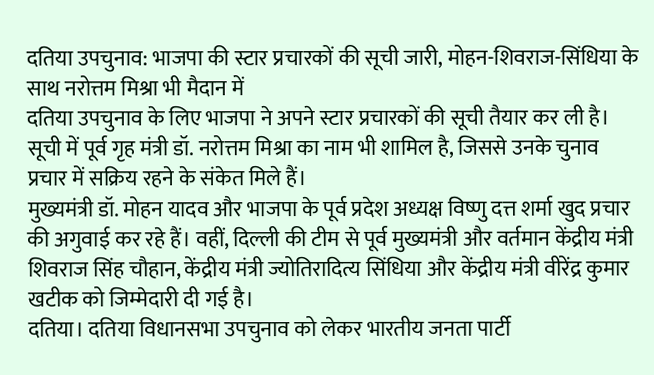दतिया उपचुनाव: भाजपा की स्टार प्रचारकों की सूची जारी, मोहन-शिवराज-सिंधिया के साथ नरोत्तम मिश्रा भी मैदान में
दतिया उपचुनाव के लिए भाजपा ने अपने स्टार प्रचारकों की सूची तैयार कर ली है। सूची में पूर्व गृह मंत्री डॉ. नरोत्तम मिश्रा का नाम भी शामिल है, जिससे उनके चुनाव प्रचार में सक्रिय रहने के संकेत मिले हैं।
मुख्यमंत्री डॉ. मोहन यादव और भाजपा के पूर्व प्रदेश अध्यक्ष विष्णु दत्त शर्मा खुद प्रचार की अगुवाई कर रहे हैं। वहीं, दिल्ली की टीम से पूर्व मुख्यमंत्री और वर्तमान केंद्रीय मंत्री शिवराज सिंह चौहान, केंद्रीय मंत्री ज्योतिरादित्य सिंधिया और केंद्रीय मंत्री वीरेंद्र कुमार खटीक को जिम्मेदारी दी गई है।
दतिया। दतिया विधानसभा उपचुनाव को लेकर भारतीय जनता पार्टी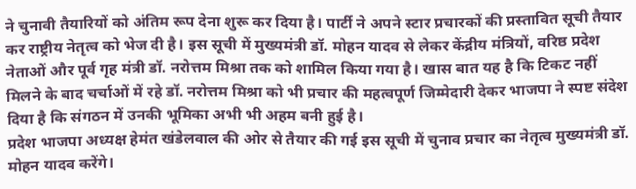ने चुनावी तैयारियों को अंतिम रूप देना शुरू कर दिया है। पार्टी ने अपने स्टार प्रचारकों की प्रस्तावित सूची तैयार कर राष्ट्रीय नेतृत्व को भेज दी है। इस सूची में मुख्यमंत्री डॉ. मोहन यादव से लेकर केंद्रीय मंत्रियों, वरिष्ठ प्रदेश नेताओं और पूर्व गृह मंत्री डॉ. नरोत्तम मिश्रा तक को शामिल किया गया है। खास बात यह है कि टिकट नहीं मिलने के बाद चर्चाओं में रहे डॉ. नरोत्तम मिश्रा को भी प्रचार की महत्वपूर्ण जिम्मेदारी देकर भाजपा ने स्पष्ट संदेश दिया है कि संगठन में उनकी भूमिका अभी भी अहम बनी हुई है।
प्रदेश भाजपा अध्यक्ष हेमंत खंडेलवाल की ओर से तैयार की गई इस सूची में चुनाव प्रचार का नेतृत्व मुख्यमंत्री डॉ. मोहन यादव करेंगे।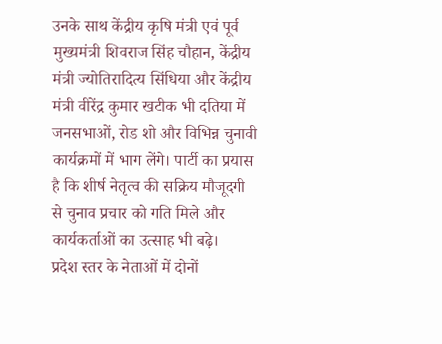उनके साथ केंद्रीय कृषि मंत्री एवं पूर्व मुख्यमंत्री शिवराज सिंह चौहान, केंद्रीय मंत्री ज्योतिरादित्य सिंधिया और केंद्रीय मंत्री वीरेंद्र कुमार खटीक भी दतिया में जनसभाओं, रोड शो और विभिन्न चुनावी कार्यक्रमों में भाग लेंगे। पार्टी का प्रयास है कि शीर्ष नेतृत्व की सक्रिय मौजूदगी से चुनाव प्रचार को गति मिले और कार्यकर्ताओं का उत्साह भी बढ़े।
प्रदेश स्तर के नेताओं में दोनों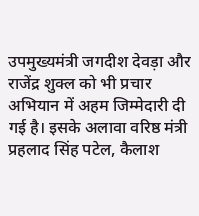उपमुख्यमंत्री जगदीश देवड़ा और राजेंद्र शुक्ल को भी प्रचार अभियान में अहम जिम्मेदारी दी गई है। इसके अलावा वरिष्ठ मंत्री प्रहलाद सिंह पटेल, कैलाश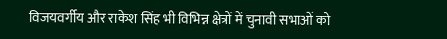विजयवर्गीय और राकेश सिंह भी विभिन्न क्षेत्रों में चुनावी सभाओं को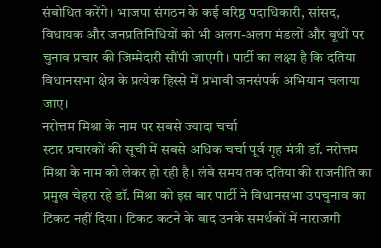संबोधित करेंगे। भाजपा संगठन के कई वरिष्ठ पदाधिकारी, सांसद, विधायक और जनप्रतिनिधियों को भी अलग-अलग मंडलों और बूथों पर चुनाव प्रचार की जिम्मेदारी सौंपी जाएगी। पार्टी का लक्ष्य है कि दतिया विधानसभा क्षेत्र के प्रत्येक हिस्से में प्रभावी जनसंपर्क अभियान चलाया जाए।
नरोत्तम मिश्रा के नाम पर सबसे ज्यादा चर्चा
स्टार प्रचारकों की सूची में सबसे अधिक चर्चा पूर्व गृह मंत्री डॉ. नरोत्तम मिश्रा के नाम को लेकर हो रही है। लंबे समय तक दतिया की राजनीति का प्रमुख चेहरा रहे डॉ. मिश्रा को इस बार पार्टी ने विधानसभा उपचुनाव का टिकट नहीं दिया। टिकट कटने के बाद उनके समर्थकों में नाराजगी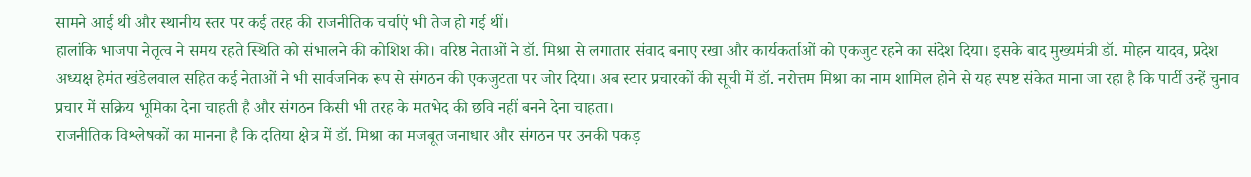सामने आई थी और स्थानीय स्तर पर कई तरह की राजनीतिक चर्चाएं भी तेज हो गई थीं।
हालांकि भाजपा नेतृत्व ने समय रहते स्थिति को संभालने की कोशिश की। वरिष्ठ नेताओं ने डॉ. मिश्रा से लगातार संवाद बनाए रखा और कार्यकर्ताओं को एकजुट रहने का संदेश दिया। इसके बाद मुख्यमंत्री डॉ. मोहन यादव, प्रदेश अध्यक्ष हेमंत खंडेलवाल सहित कई नेताओं ने भी सार्वजनिक रूप से संगठन की एकजुटता पर जोर दिया। अब स्टार प्रचारकों की सूची में डॉ. नरोत्तम मिश्रा का नाम शामिल होने से यह स्पष्ट संकेत माना जा रहा है कि पार्टी उन्हें चुनाव प्रचार में सक्रिय भूमिका देना चाहती है और संगठन किसी भी तरह के मतभेद की छवि नहीं बनने देना चाहता।
राजनीतिक विश्लेषकों का मानना है कि दतिया क्षेत्र में डॉ. मिश्रा का मजबूत जनाधार और संगठन पर उनकी पकड़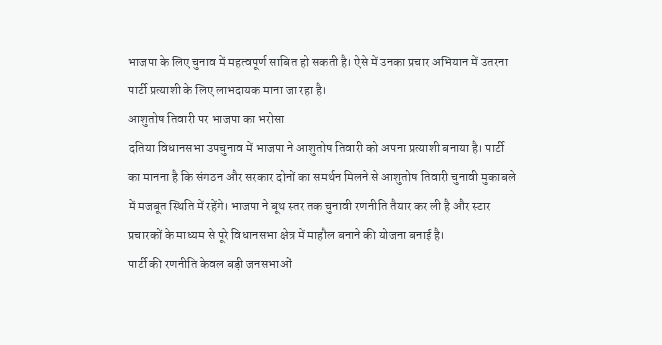भाजपा के लिए चुनाव में महत्वपूर्ण साबित हो सकती है। ऐसे में उनका प्रचार अभियान में उतरना पार्टी प्रत्याशी के लिए लाभदायक माना जा रहा है।
आशुतोष तिवारी पर भाजपा का भरोसा
दतिया विधानसभा उपचुनाव में भाजपा ने आशुतोष तिवारी को अपना प्रत्याशी बनाया है। पार्टी का मानना है कि संगठन और सरकार दोनों का समर्थन मिलने से आशुतोष तिवारी चुनावी मुकाबले में मजबूत स्थिति में रहेंगे। भाजपा ने बूथ स्तर तक चुनावी रणनीति तैयार कर ली है और स्टार प्रचारकों के माध्यम से पूरे विधानसभा क्षेत्र में माहौल बनाने की योजना बनाई है।
पार्टी की रणनीति केवल बड़ी जनसभाओं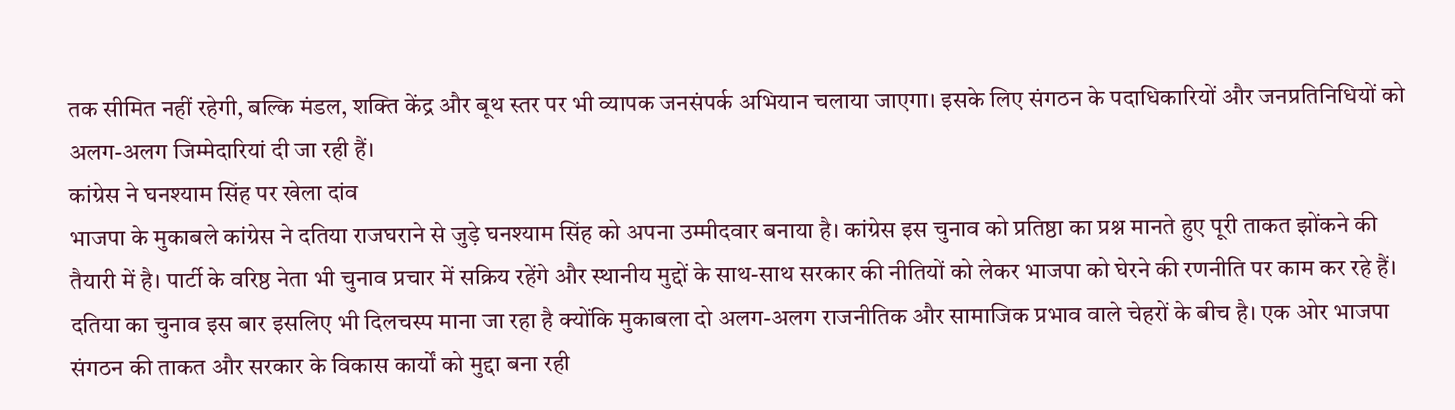तक सीमित नहीं रहेगी, बल्कि मंडल, शक्ति केंद्र और बूथ स्तर पर भी व्यापक जनसंपर्क अभियान चलाया जाएगा। इसके लिए संगठन के पदाधिकारियों और जनप्रतिनिधियों को अलग-अलग जिम्मेदारियां दी जा रही हैं।
कांग्रेस ने घनश्याम सिंह पर खेला दांव
भाजपा के मुकाबले कांग्रेस ने दतिया राजघराने से जुड़े घनश्याम सिंह को अपना उम्मीदवार बनाया है। कांग्रेस इस चुनाव को प्रतिष्ठा का प्रश्न मानते हुए पूरी ताकत झोंकने की तैयारी में है। पार्टी के वरिष्ठ नेता भी चुनाव प्रचार में सक्रिय रहेंगे और स्थानीय मुद्दों के साथ-साथ सरकार की नीतियों को लेकर भाजपा को घेरने की रणनीति पर काम कर रहे हैं।
दतिया का चुनाव इस बार इसलिए भी दिलचस्प माना जा रहा है क्योंकि मुकाबला दो अलग-अलग राजनीतिक और सामाजिक प्रभाव वाले चेहरों के बीच है। एक ओर भाजपा संगठन की ताकत और सरकार के विकास कार्यों को मुद्दा बना रही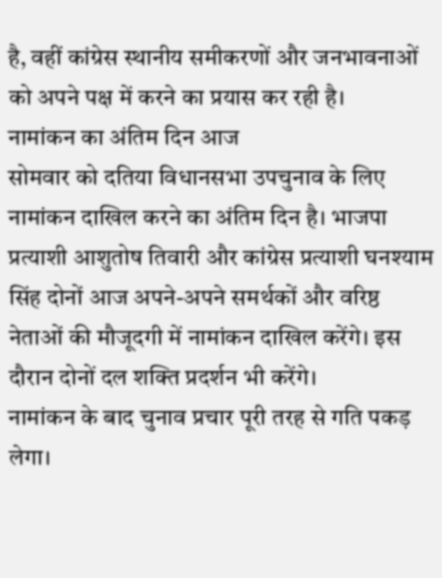है, वहीं कांग्रेस स्थानीय समीकरणों और जनभावनाओं को अपने पक्ष में करने का प्रयास कर रही है।
नामांकन का अंतिम दिन आज
सोमवार को दतिया विधानसभा उपचुनाव के लिए नामांकन दाखिल करने का अंतिम दिन है। भाजपा प्रत्याशी आशुतोष तिवारी और कांग्रेस प्रत्याशी घनश्याम सिंह दोनों आज अपने-अपने समर्थकों और वरिष्ठ नेताओं की मौजूदगी में नामांकन दाखिल करेंगे। इस दौरान दोनों दल शक्ति प्रदर्शन भी करेंगे।
नामांकन के बाद चुनाव प्रचार पूरी तरह से गति पकड़ लेगा।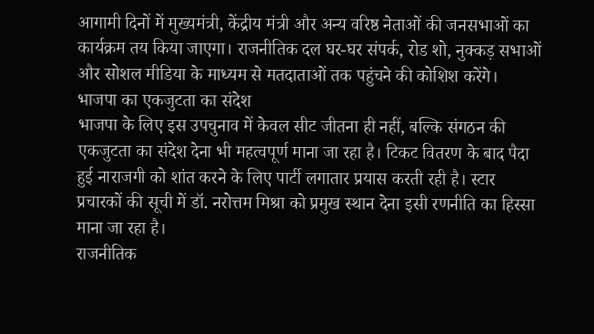आगामी दिनों में मुख्यमंत्री, केंद्रीय मंत्री और अन्य वरिष्ठ नेताओं की जनसभाओं का कार्यक्रम तय किया जाएगा। राजनीतिक दल घर-घर संपर्क, रोड शो, नुक्कड़ सभाओं और सोशल मीडिया के माध्यम से मतदाताओं तक पहुंचने की कोशिश करेंगे।
भाजपा का एकजुटता का संदेश
भाजपा के लिए इस उपचुनाव में केवल सीट जीतना ही नहीं, बल्कि संगठन की एकजुटता का संदेश देना भी महत्वपूर्ण माना जा रहा है। टिकट वितरण के बाद पैदा हुई नाराजगी को शांत करने के लिए पार्टी लगातार प्रयास करती रही है। स्टार प्रचारकों की सूची में डॉ. नरोत्तम मिश्रा को प्रमुख स्थान देना इसी रणनीति का हिस्सा माना जा रहा है।
राजनीतिक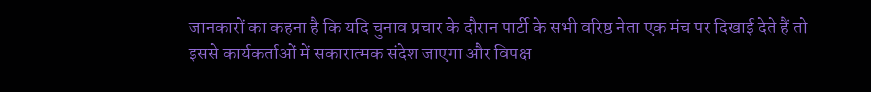जानकारों का कहना है कि यदि चुनाव प्रचार के दौरान पार्टी के सभी वरिष्ठ नेता एक मंच पर दिखाई देते हैं तो इससे कार्यकर्ताओं में सकारात्मक संदेश जाएगा और विपक्ष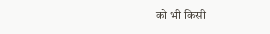को भी किसी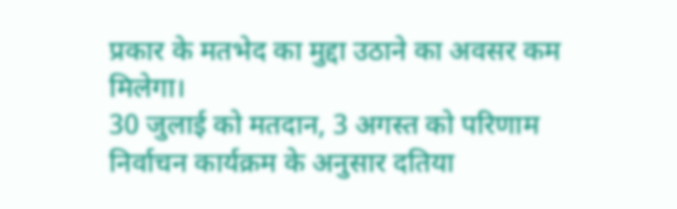प्रकार के मतभेद का मुद्दा उठाने का अवसर कम मिलेगा।
30 जुलाई को मतदान, 3 अगस्त को परिणाम
निर्वाचन कार्यक्रम के अनुसार दतिया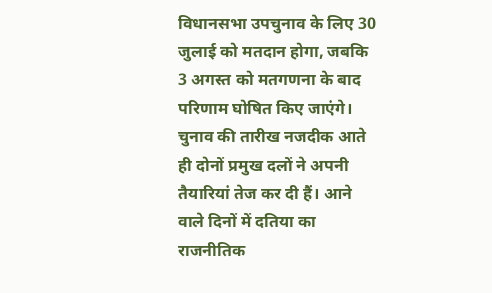विधानसभा उपचुनाव के लिए 30 जुलाई को मतदान होगा, जबकि 3 अगस्त को मतगणना के बाद परिणाम घोषित किए जाएंगे। चुनाव की तारीख नजदीक आते ही दोनों प्रमुख दलों ने अपनी तैयारियां तेज कर दी हैं। आने वाले दिनों में दतिया का राजनीतिक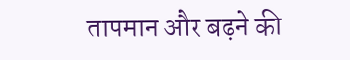तापमान और बढ़ने की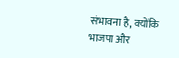संभावना है, क्योंकि भाजपा और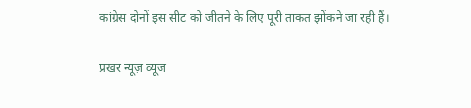कांग्रेस दोनों इस सीट को जीतने के लिए पूरी ताकत झोंकने जा रही हैं।

प्रखर न्यूज़ व्यूज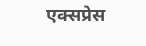एक्सप्रेस